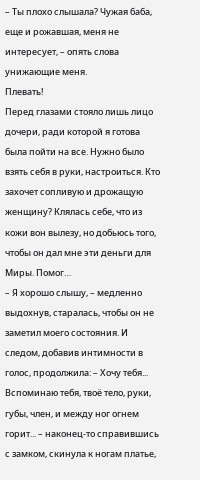– Ты плохо слышала? Чужая баба, еще и рожавшая, меня не интересует, – опять слова унижающие меня.
Плевать!
Перед глазами стояло лишь лицо дочери, ради которой я готова была пойти на все. Нужно было взять себя в руки, настроиться. Кто захочет сопливую и дрожащую женщину? Клялась себе, что из кожи вон вылезу, но добьюсь того, чтобы он дал мне эти деньги для Миры. Помог…
– Я хорошо слышу, – медленно выдохнув, старалась, чтобы он не заметил моего состояния. И следом, добавив интимности в голос, продолжила: – Хочу тебя... Вспоминаю тебя, твоё тело, руки, губы, член, и между ног огнем горит... – наконец-то справившись с замком, скинула к ногам платье,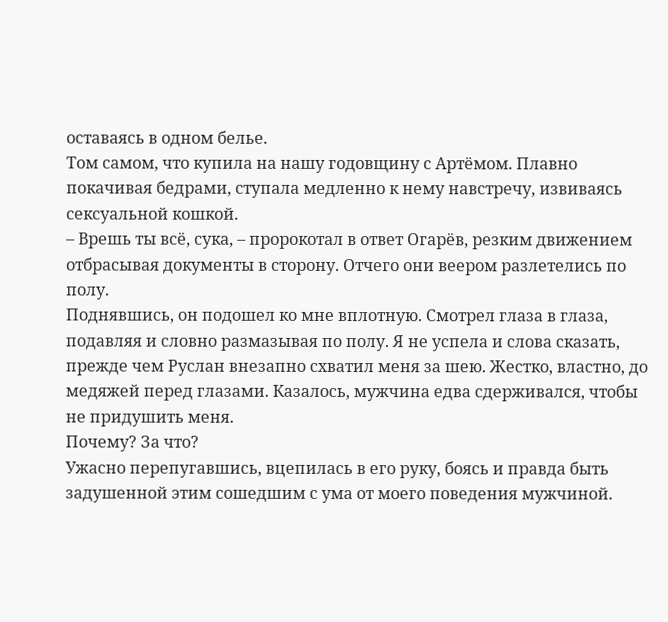оставаясь в одном белье.
Том самом, что купила на нашу годовщину с Артёмом. Плавно покачивая бедрами, ступала медленно к нему навстречу, извиваясь сексуальной кошкой.
– Врешь ты всё, сука, – пророкотал в ответ Огарёв, резким движением отбрасывая документы в сторону. Отчего они веером разлетелись по полу.
Поднявшись, он подошел ко мне вплотную. Смотрел глаза в глаза, подавляя и словно размазывая по полу. Я не успела и слова сказать, прежде чем Руслан внезапно схватил меня за шею. Жестко, властно, до медяжей перед глазами. Казалось, мужчина едва сдерживался, чтобы не придушить меня.
Почему? За что?
Ужасно перепугавшись, вцепилась в его руку, боясь и правда быть задушенной этим сошедшим с ума от моего поведения мужчиной.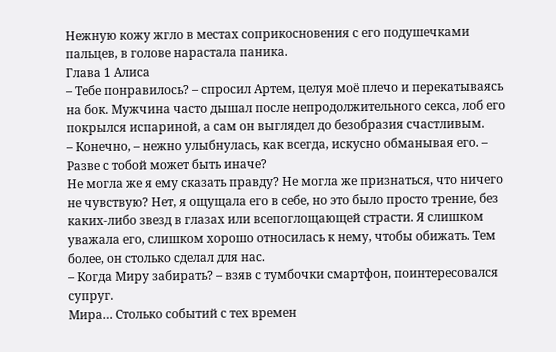Нежную кожу жгло в местах соприкосновения с его подушечками пальцев, в голове нарастала паника.
Глава 1 Алиса
– Тебе понравилось? – спросил Артем, целуя моё плечо и перекатываясь на бок. Мужчина часто дышал после непродолжительного секса, лоб его покрылся испариной, а сам он выглядел до безобразия счастливым.
– Конечно, – нежно улыбнулась, как всегда, искусно обманывая его. – Разве с тобой может быть иначе?
Не могла же я ему сказать правду? Не могла же признаться, что ничего не чувствую? Нет, я ощущала его в себе, но это было просто трение, без каких-либо звезд в глазах или всепоглощающей страсти. Я слишком уважала его, слишком хорошо относилась к нему, чтобы обижать. Тем более, он столько сделал для нас.
– Когда Миру забирать? – взяв с тумбочки смартфон, поинтересовался супруг.
Мира… Столько событий с тех времен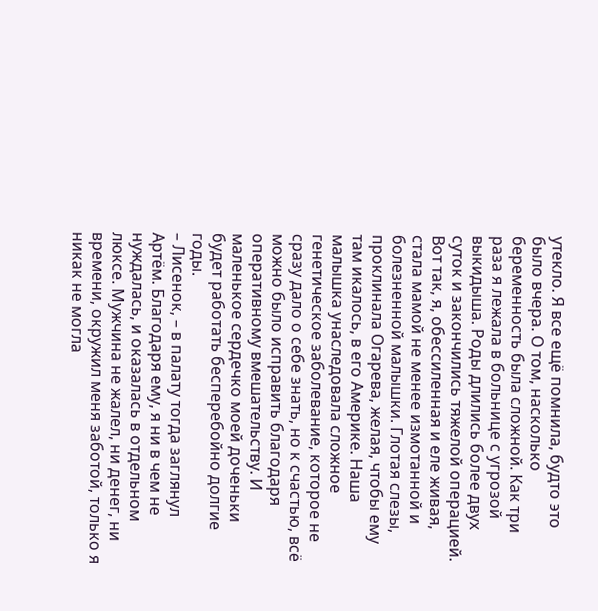утекло. Я все ещё помнила, будто это было вчера. О том, насколько беременность была сложной. Как три раза я лежала в больнице с угрозой выкидыша. Роды длились более двух суток и закончились тяжелой операцией. Вот так, я, обессиленная и еле живая, стала мамой не менее измотанной и болезненной малышки. Глотая слезы, проклинала Огарева, желая, чтобы ему там икалось, в его Америке. Наша малышка унаследовала сложное генетическое заболевание, которое не сразу дало о себе знать, но к счастью, всё можно было исправить благодаря оперативному вмешательству. И маленькое сердечко моей доченьки будет работать бесперебойно долгие годы.
– Лисенок, – в палату тогда заглянул Артём. Благодаря ему, я ни в чем не нуждалась, и оказалась в отдельном люксе. Мужчина не жалел, ни денег, ни времени, окружил меня заботой, только я никак не могла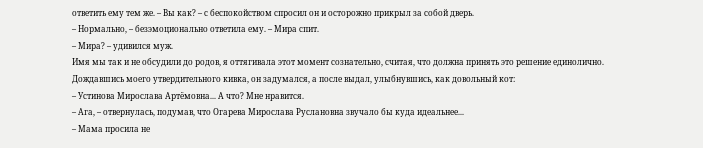ответить ему тем же. – Вы как? – с беспокойством спросил он и осторожно прикрыл за собой дверь.
– Нормально, – безэмоционально ответила ему. – Мира спит.
– Мира? – удивился муж.
Имя мы так и не обсудили до родов, я оттягивала этот момент сознательно, считая, что должна принять это решение единолично.
Дождавшись моего утвердительного кивка, он задумался, а после выдал, улыбнувшись, как довольный кот:
– Устинова Мирослава Артёмовна... А что? Мне нравится.
– Ага, – отвернулась, подумав, что Огарева Мирослава Руслановна звучало бы куда идеальнее...
– Мама просила не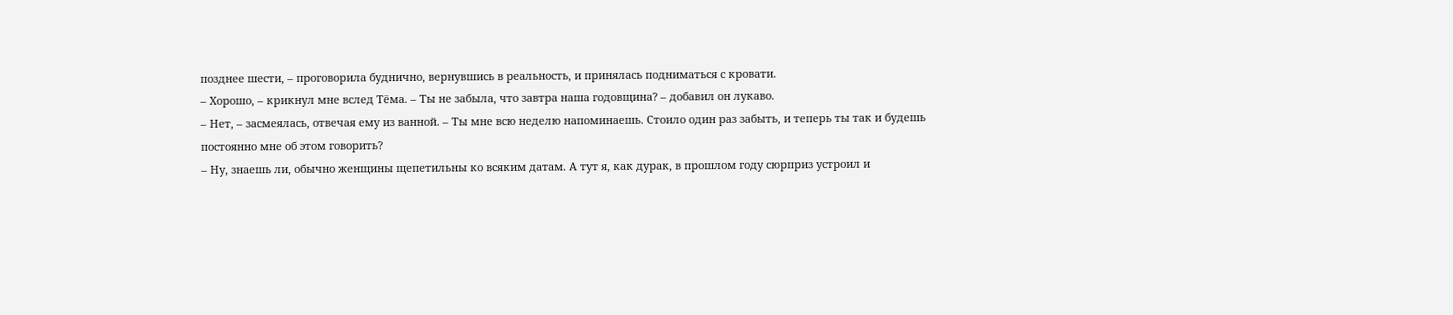позднее шести, – проговорила буднично, вернувшись в реальность, и принялась подниматься с кровати.
– Хорошо, – крикнул мне вслед Тёма. – Ты не забыла, что завтра наша годовщина? – добавил он лукаво.
– Нет, – засмеялась, отвечая ему из ванной. – Ты мне всю неделю напоминаешь. Стоило один раз забыть, и теперь ты так и будешь постоянно мне об этом говорить?
– Ну, знаешь ли, обычно женщины щепетильны ко всяким датам. А тут я, как дурак, в прошлом году сюрприз устроил и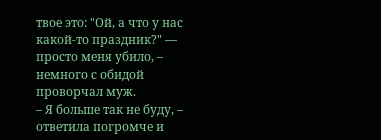твое это: "Ой, а что у нас какой-то праздник?" — просто меня убило, – немного с обидой проворчал муж.
– Я больше так не буду, – ответила погромче и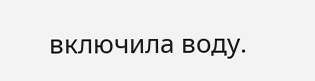включила воду.